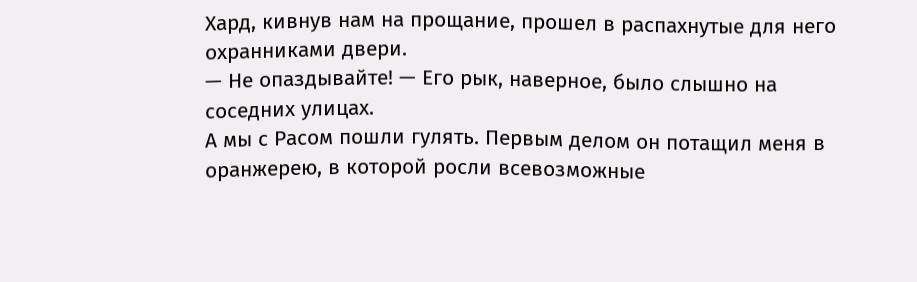Хард, кивнув нам на прощание, прошел в распахнутые для него охранниками двери.
— Не опаздывайте! — Его рык, наверное, было слышно на соседних улицах.
А мы с Расом пошли гулять. Первым делом он потащил меня в оранжерею, в которой росли всевозможные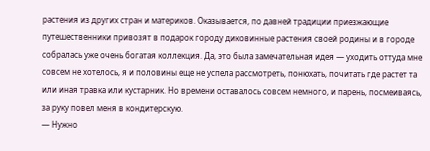растения из других стран и материков. Оказывается, по давней традиции приезжающие путешественники привозят в подарок городу диковинные растения своей родины и в городе собралась уже очень богатая коллекция. Да, это была замечательная идея — уходить оттуда мне совсем не хотелось, я и половины еще не успела рассмотреть, понюхать, почитать где растет та или иная травка или кустарник. Но времени оставалось совсем немного, и парень, посмеиваясь, за руку повел меня в кондитерскую.
— Нужно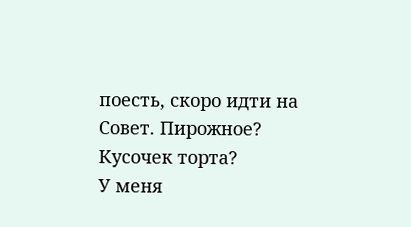поесть, скоро идти на Совет. Пирожное? Кусочек торта?
У меня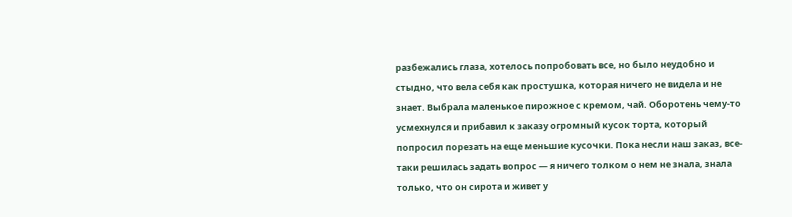разбежались глаза, хотелось попробовать все, но было неудобно и стыдно, что вела себя как простушка, которая ничего не видела и не знает. Выбрала маленькое пирожное с кремом, чай. Оборотень чему-то усмехнулся и прибавил к заказу огромный кусок торта, который попросил порезать на еще меньшие кусочки. Пока несли наш заказ, все-таки решилась задать вопрос — я ничего толком о нем не знала, знала только, что он сирота и живет у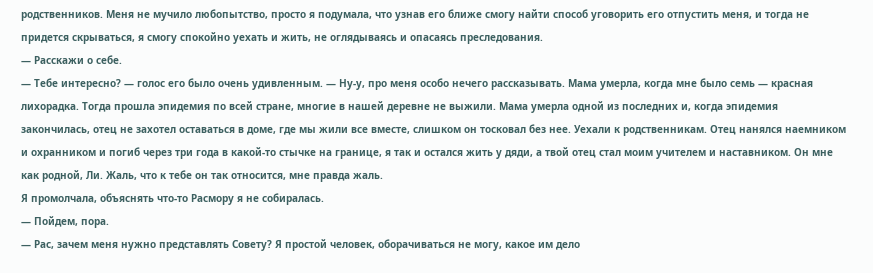родственников. Меня не мучило любопытство, просто я подумала, что узнав его ближе смогу найти способ уговорить его отпустить меня, и тогда не придется скрываться, я смогу спокойно уехать и жить, не оглядываясь и опасаясь преследования.
— Расскажи о себе.
— Тебе интересно? — голос его было очень удивленным. — Ну-у, про меня особо нечего рассказывать. Мама умерла, когда мне было семь — красная лихорадка. Тогда прошла эпидемия по всей стране, многие в нашей деревне не выжили. Мама умерла одной из последних и, когда эпидемия закончилась, отец не захотел оставаться в доме, где мы жили все вместе, слишком он тосковал без нее. Уехали к родственникам. Отец нанялся наемником и охранником и погиб через три года в какой-то стычке на границе, я так и остался жить у дяди, а твой отец стал моим учителем и наставником. Он мне как родной, Ли. Жаль, что к тебе он так относится, мне правда жаль.
Я промолчала, объяснять что-то Расмору я не собиралась.
— Пойдем, пора.
— Рас, зачем меня нужно представлять Совету? Я простой человек, оборачиваться не могу, какое им дело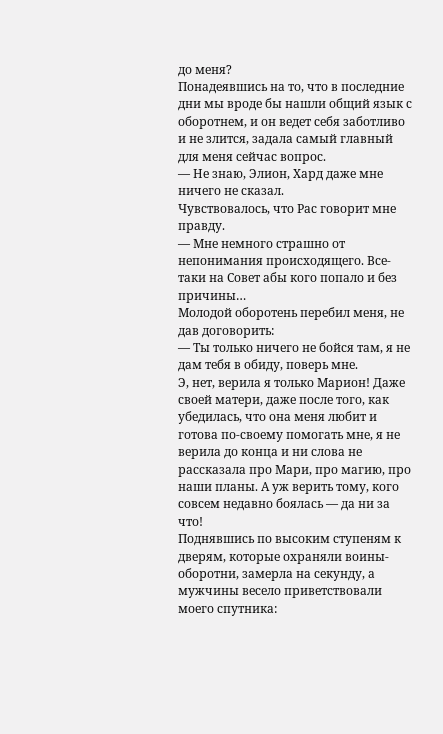до меня?
Понадеявшись на то, что в последние дни мы вроде бы нашли общий язык с оборотнем, и он ведет себя заботливо и не злится, задала самый главный для меня сейчас вопрос.
— Не знаю, Элион, Хард даже мне ничего не сказал.
Чувствовалось, что Рас говорит мне правду.
— Мне немного страшно от непонимания происходящего. Все-таки на Совет абы кого попало и без причины…
Молодой оборотень перебил меня, не дав договорить:
— Ты только ничего не бойся там, я не дам тебя в обиду, поверь мне.
Э, нет, верила я только Марион! Даже своей матери, даже после того, как убедилась, что она меня любит и готова по-своему помогать мне, я не верила до конца и ни слова не рассказала про Мари, про магию, про наши планы. А уж верить тому, кого совсем недавно боялась — да ни за что!
Поднявшись по высоким ступеням к дверям, которые охраняли воины-оборотни, замерла на секунду, а мужчины весело приветствовали моего спутника: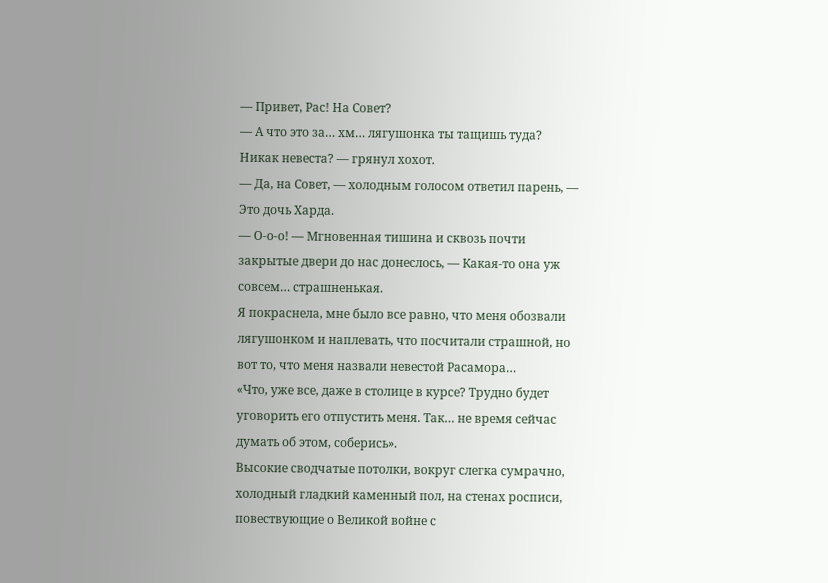— Привет, Рас! На Совет?
— А что это за… хм… лягушонка ты тащишь туда? Никак невеста? — грянул хохот.
— Да, на Совет, — холодным голосом ответил парень, — Это дочь Харда.
— О-о-о! — Мгновенная тишина и сквозь почти закрытые двери до нас донеслось, — Какая-то она уж совсем… страшненькая.
Я покраснела, мне было все равно, что меня обозвали лягушонком и наплевать, что посчитали страшной, но вот то, что меня назвали невестой Расамора…
«Что, уже все, даже в столице в курсе? Трудно будет уговорить его отпустить меня. Так… не время сейчас думать об этом, соберись».
Высокие сводчатые потолки, вокруг слегка сумрачно, холодный гладкий каменный пол, на стенах росписи, повествующие о Великой войне с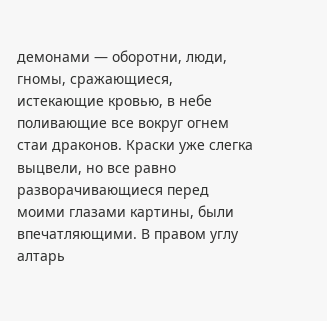демонами — оборотни, люди, гномы, сражающиеся, истекающие кровью, в небе поливающие все вокруг огнем стаи драконов. Краски уже слегка выцвели, но все равно разворачивающиеся перед моими глазами картины, были впечатляющими. В правом углу алтарь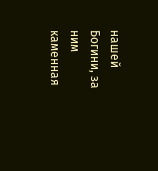нашей Богини, за ним каменная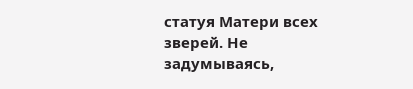статуя Матери всех зверей. Не задумываясь,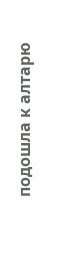подошла к алтарю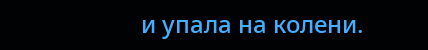и упала на колени.